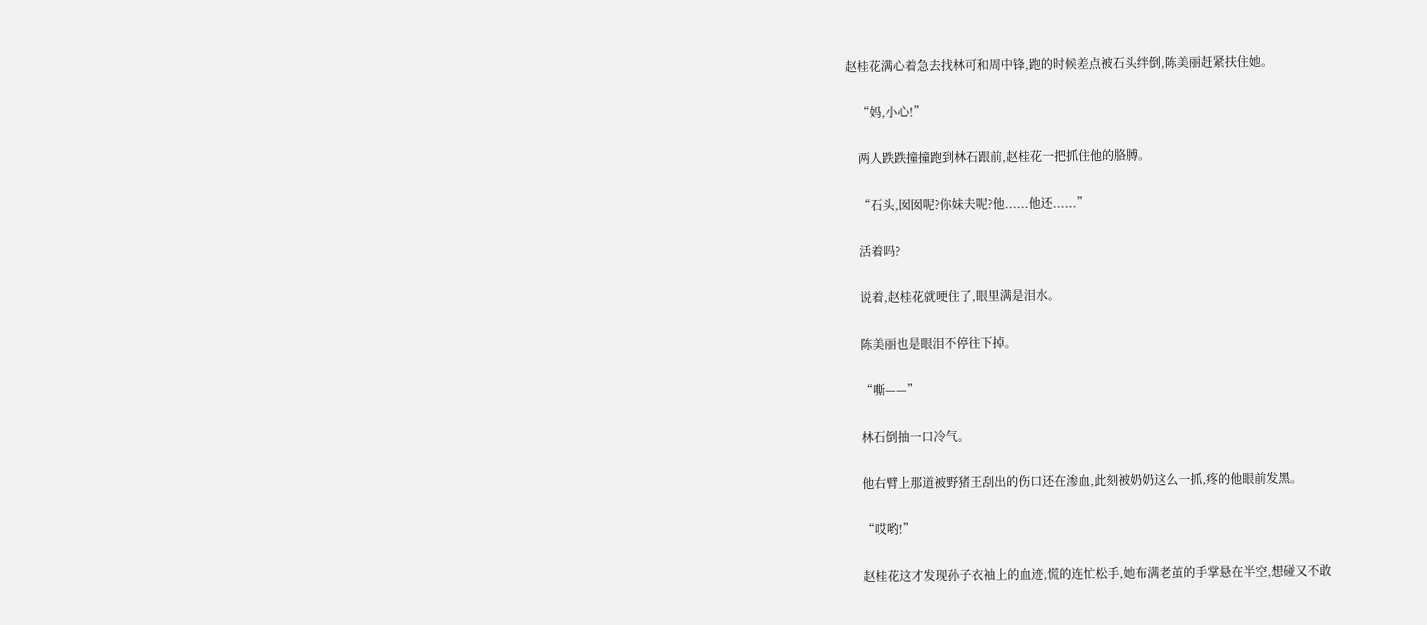赵桂花满心着急去找林可和周中锋,跑的时候差点被石头绊倒,陈美丽赶紧扶住她。

    “妈,小心!”

    两人跌跌撞撞跑到林石跟前,赵桂花一把抓住他的胳膊。

    “石头,囡囡呢?你妹夫呢?他......他还......”

    活着吗?

    说着,赵桂花就哽住了,眼里满是泪水。

    陈美丽也是眼泪不停往下掉。

    “嘶——”

    林石倒抽一口冷气。

    他右臂上那道被野猪王刮出的伤口还在渗血,此刻被奶奶这么一抓,疼的他眼前发黑。

    “哎哟!”

    赵桂花这才发现孙子衣袖上的血迹,慌的连忙松手,她布满老茧的手掌悬在半空,想碰又不敢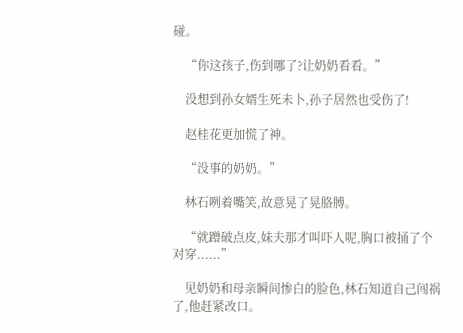碰。

    “你这孩子,伤到哪了?让奶奶看看。”

    没想到孙女婿生死未卜,孙子居然也受伤了!

    赵桂花更加慌了神。

    “没事的奶奶。”

    林石咧着嘴笑,故意晃了晃胳膊。

    “就蹭破点皮,妹夫那才叫吓人呢,胸口被捅了个对穿......”

    见奶奶和母亲瞬间惨白的脸色,林石知道自己闯祸了,他赶紧改口。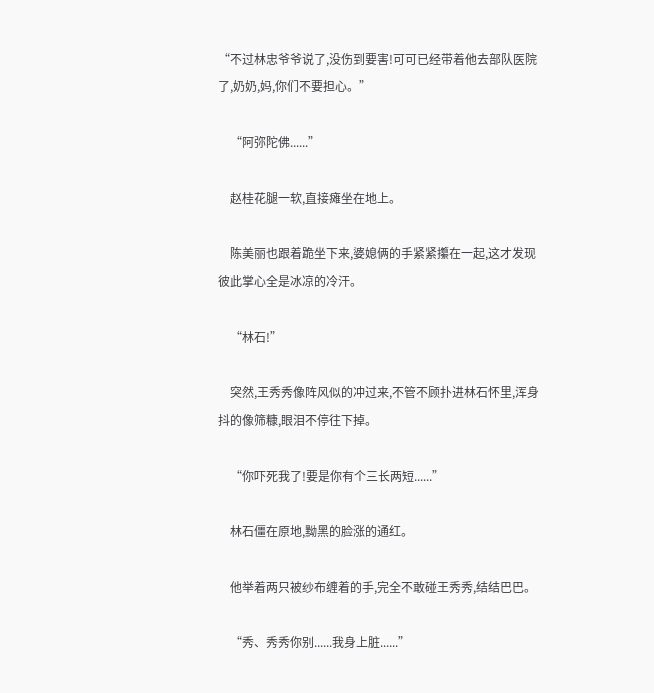“不过林忠爷爷说了,没伤到要害!可可已经带着他去部队医院了,奶奶,妈,你们不要担心。”

    “阿弥陀佛......”

    赵桂花腿一软,直接瘫坐在地上。

    陈美丽也跟着跪坐下来,婆媳俩的手紧紧攥在一起,这才发现彼此掌心全是冰凉的冷汗。

    “林石!”

    突然,王秀秀像阵风似的冲过来,不管不顾扑进林石怀里,浑身抖的像筛糠,眼泪不停往下掉。

    “你吓死我了!要是你有个三长两短......”

    林石僵在原地,黝黑的脸涨的通红。

    他举着两只被纱布缠着的手,完全不敢碰王秀秀,结结巴巴。

    “秀、秀秀你别......我身上脏......”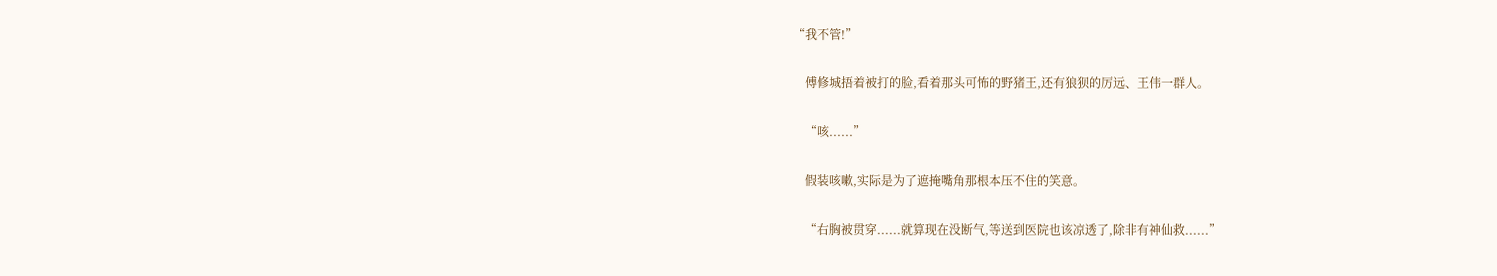“我不管!”

    傅修城捂着被打的脸,看着那头可怖的野猪王,还有狼狈的厉远、王伟一群人。

    “咳......”

    假装咳嗽,实际是为了遮掩嘴角那根本压不住的笑意。

    “右胸被贯穿......就算现在没断气,等送到医院也该凉透了,除非有神仙救......”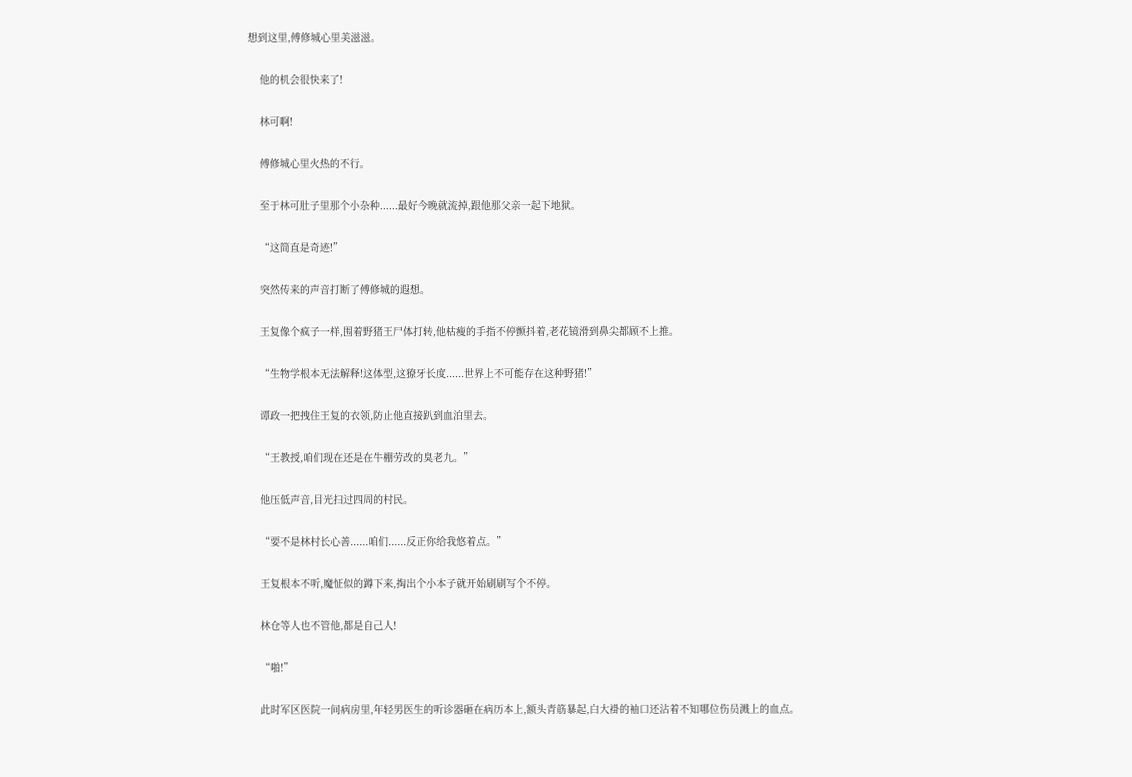想到这里,傅修城心里美滋滋。

    他的机会很快来了!

    林可啊!

    傅修城心里火热的不行。

    至于林可肚子里那个小杂种......最好今晚就流掉,跟他那父亲一起下地狱。

    “这简直是奇迹!”

    突然传来的声音打断了傅修城的遐想。

    王复像个疯子一样,围着野猪王尸体打转,他枯瘦的手指不停颤抖着,老花镜滑到鼻尖都顾不上推。

    “生物学根本无法解释!这体型,这獠牙长度......世界上不可能存在这种野猪!”

    谭政一把拽住王复的衣领,防止他直接趴到血泊里去。

    “王教授,咱们现在还是在牛棚劳改的臭老九。”

    他压低声音,目光扫过四周的村民。

    “要不是林村长心善......咱们......反正你给我悠着点。”

    王复根本不听,魔怔似的蹲下来,掏出个小本子就开始刷刷写个不停。

    林仓等人也不管他,都是自己人!

    “啪!”

    此时军区医院一间病房里,年轻男医生的听诊器砸在病历本上,额头青筋暴起,白大褂的袖口还沾着不知哪位伤员溅上的血点。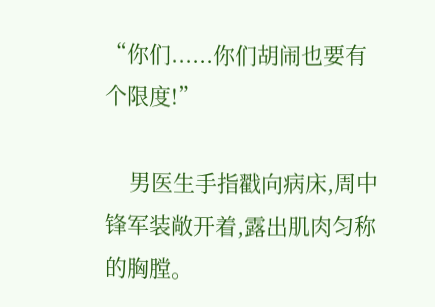“你们......你们胡闹也要有个限度!”

    男医生手指戳向病床,周中锋军装敞开着,露出肌肉匀称的胸膛。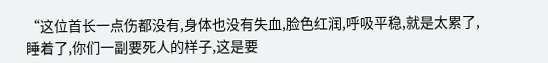“这位首长一点伤都没有,身体也没有失血,脸色红润,呼吸平稳,就是太累了,睡着了,你们一副要死人的样子,这是要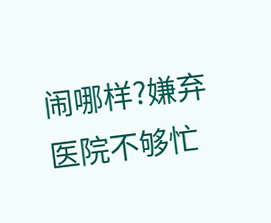闹哪样?嫌弃医院不够忙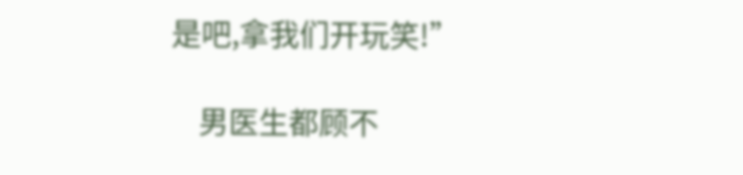是吧,拿我们开玩笑!”

    男医生都顾不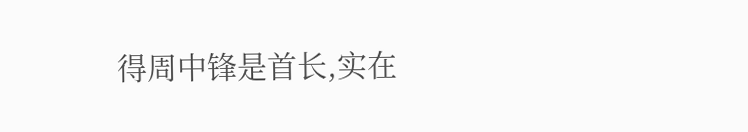得周中锋是首长,实在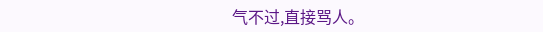气不过,直接骂人。